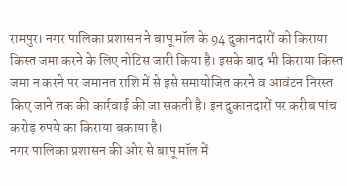रामपुर। नगर पालिका प्रशासन ने बापू मॉल के 94 दुकानदारों को किराया किस्त जमा करने के लिए नोटिस जारी किया है। इसके बाद भी किराया किस्त जमा न करने पर जमानत राशि में से इसे समायोजित करने व आवंटन निरस्त किए जाने तक की कार्रवाई की जा सकती है। इन दुकानदारों पर करीब पांच करोड़ रुपये का किराया बकाया है।
नगर पालिका प्रशासन की ओर से बापू मॉल में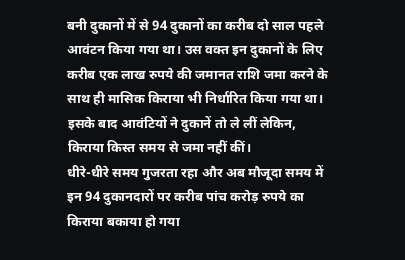बनी दुकानों में से 94 दुकानों का करीब दो साल पहले आवंटन किया गया था। उस वक्त इन दुकानों के लिए करीब एक लाख रुपये की जमानत राशि जमा करने के साथ ही मासिक किराया भी निर्धारित किया गया था। इसके बाद आवंटियों ने दुकानें तो ले लीं लेकिन, किराया किस्त समय से जमा नहीं कीं।
धीरे-धीरे समय गुजरता रहा और अब मौजूदा समय में इन 94 दुकानदारों पर करीब पांच करोड़ रुपये का किराया बकाया हो गया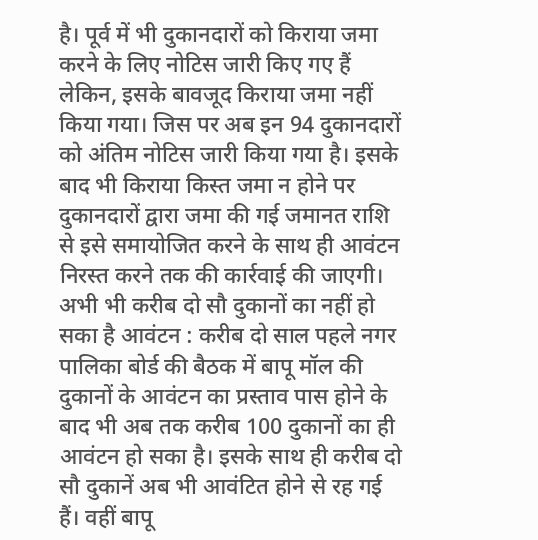है। पूर्व में भी दुकानदारों को किराया जमा करने के लिए नोटिस जारी किए गए हैं लेकिन, इसके बावजूद किराया जमा नहीं किया गया। जिस पर अब इन 94 दुकानदारों को अंतिम नोटिस जारी किया गया है। इसके बाद भी किराया किस्त जमा न होने पर दुकानदारों द्वारा जमा की गई जमानत राशि से इसे समायोजित करने के साथ ही आवंटन निरस्त करने तक की कार्रवाई की जाएगी।
अभी भी करीब दो सौ दुकानों का नहीं हो सका है आवंटन : करीब दो साल पहले नगर पालिका बोर्ड की बैठक में बापू मॉल की दुकानों के आवंटन का प्रस्ताव पास होने के बाद भी अब तक करीब 100 दुकानों का ही आवंटन हो सका है। इसके साथ ही करीब दो सौ दुकानें अब भी आवंटित होने से रह गई हैं। वहीं बापू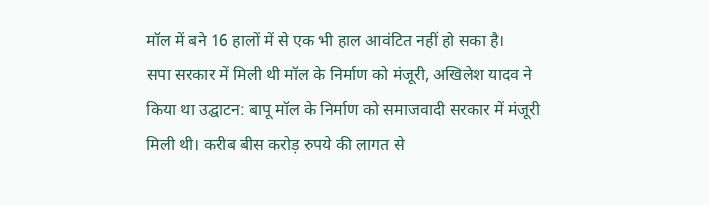मॉल में बने 16 हालों में से एक भी हाल आवंटित नहीं हो सका है।
सपा सरकार में मिली थी मॉल के निर्माण को मंजूरी, अखिलेश यादव ने किया था उद्घाटन: बापू मॉल के निर्माण को समाजवादी सरकार में मंजूरी मिली थी। करीब बीस करोड़ रुपये की लागत से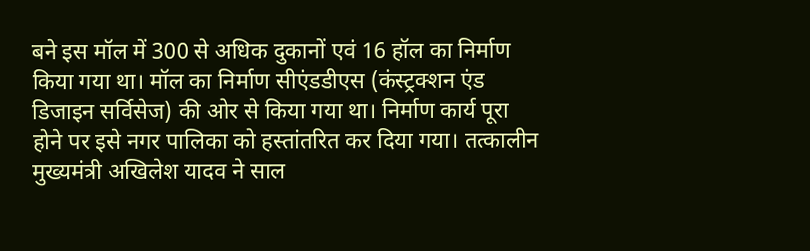बने इस मॉल में 300 से अधिक दुकानों एवं 16 हॉल का निर्माण किया गया था। मॉल का निर्माण सीएंडडीएस (कंस्ट्रक्शन एंड डिजाइन सर्विसेज) की ओर से किया गया था। निर्माण कार्य पूरा होने पर इसे नगर पालिका को हस्तांतरित कर दिया गया। तत्कालीन मुख्यमंत्री अखिलेश यादव ने साल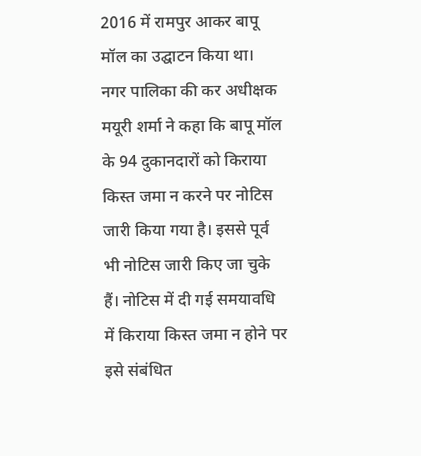2016 में रामपुर आकर बापू मॉल का उद्घाटन किया था।
नगर पालिका की कर अधीक्षक मयूरी शर्मा ने कहा कि बापू मॉल के 94 दुकानदारों को किराया किस्त जमा न करने पर नोटिस जारी किया गया है। इससे पूर्व भी नोटिस जारी किए जा चुके हैं। नोटिस में दी गई समयावधि में किराया किस्त जमा न होने पर इसे संबंधित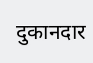दुकानदार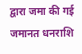द्वारा जमा की गई जमानत धनराशि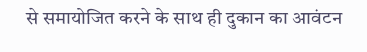से समायोजित करने के साथ ही दुकान का आवंटन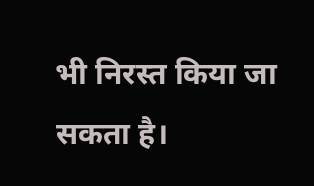भी निरस्त किया जा सकता है।